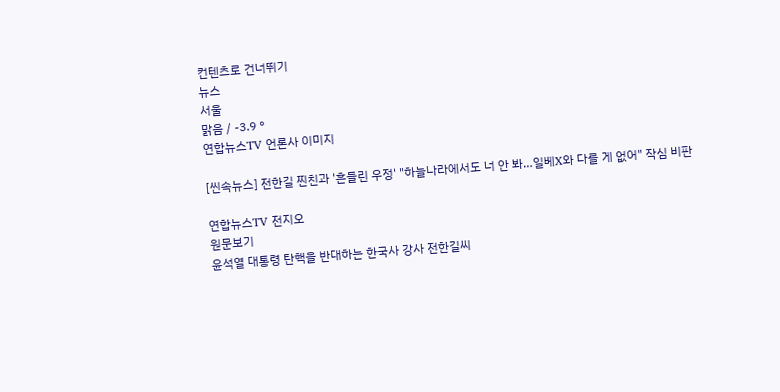컨텐츠로 건너뛰기
뉴스
서울
맑음 / -3.9 °
연합뉴스TV 언론사 이미지

[씬속뉴스] 전한길 찐친과 '흔들린 우정' "하늘나라에서도 너 안 봐…일베X와 다를 게 없어" 작심 비판

연합뉴스TV 전지오
원문보기
윤석열 대통령 탄핵을 반대하는 한국사 강사 전한길씨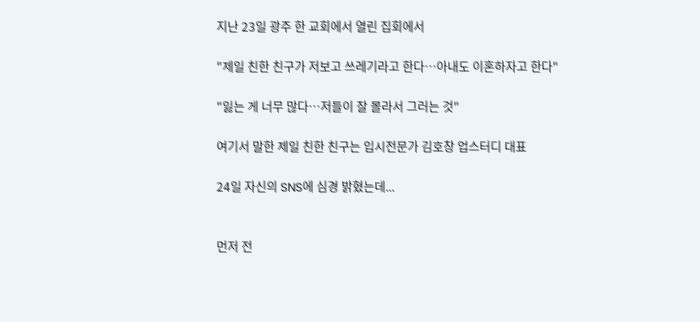지난 23일 광주 한 교회에서 열린 집회에서

"제일 친한 친구가 저보고 쓰레기라고 한다…아내도 이혼하자고 한다"

"잃는 게 너무 많다…저들이 잘 몰라서 그러는 것"

여기서 말한 제일 친한 친구는 입시전문가 김호창 업스터디 대표

24일 자신의 SNS에 심경 밝혔는데...


먼저 전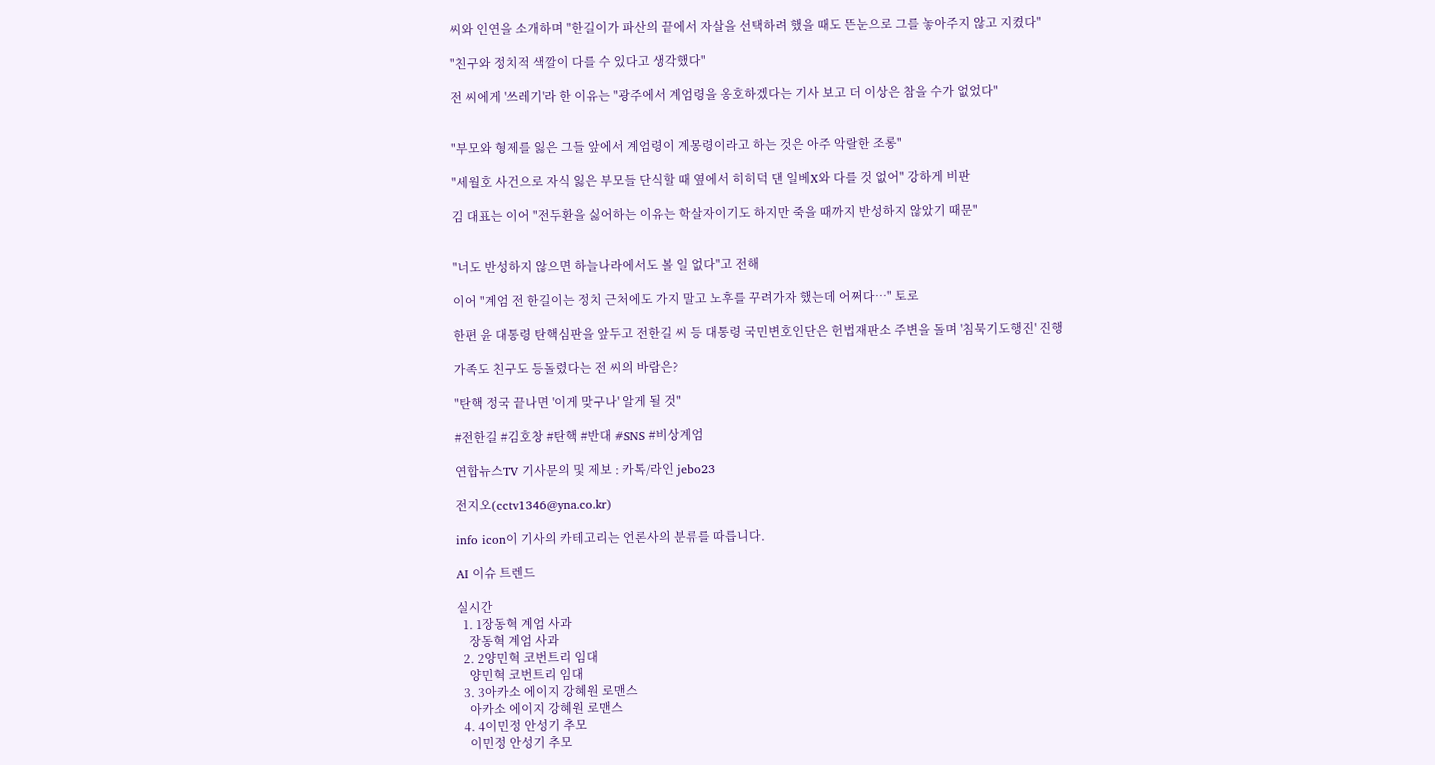씨와 인연을 소개하며 "한길이가 파산의 끝에서 자살을 선택하려 했을 때도 뜬눈으로 그를 놓아주지 않고 지켰다"

"친구와 정치적 색깔이 다를 수 있다고 생각했다"

전 씨에게 '쓰레기'라 한 이유는 "광주에서 계엄령을 옹호하겠다는 기사 보고 더 이상은 참을 수가 없었다"


"부모와 형제를 잃은 그들 앞에서 계엄령이 계몽령이라고 하는 것은 아주 악랄한 조롱"

"세월호 사건으로 자식 잃은 부모들 단식할 때 옆에서 히히덕 댄 일베X와 다를 것 없어" 강하게 비판

김 대표는 이어 "전두환을 싫어하는 이유는 학살자이기도 하지만 죽을 때까지 반성하지 않았기 때문"


"너도 반성하지 않으면 하늘나라에서도 볼 일 없다"고 전해

이어 "계엄 전 한길이는 정치 근처에도 가지 말고 노후를 꾸려가자 했는데 어쩌다…" 토로

한편 윤 대통령 탄핵심판을 앞두고 전한길 씨 등 대통령 국민변호인단은 헌법재판소 주변을 돌며 '침묵기도행진' 진행

가족도 친구도 등돌렸다는 전 씨의 바람은?

"탄핵 정국 끝나면 '이게 맞구나' 알게 될 것"

#전한길 #김호창 #탄핵 #반대 #SNS #비상계엄

연합뉴스TV 기사문의 및 제보 : 카톡/라인 jebo23

전지오(cctv1346@yna.co.kr)

info icon이 기사의 카테고리는 언론사의 분류를 따릅니다.

AI 이슈 트렌드

실시간
  1. 1장동혁 계엄 사과
    장동혁 계엄 사과
  2. 2양민혁 코번트리 임대
    양민혁 코번트리 임대
  3. 3아카소 에이지 강혜원 로맨스
    아카소 에이지 강혜원 로맨스
  4. 4이민정 안성기 추모
    이민정 안성기 추모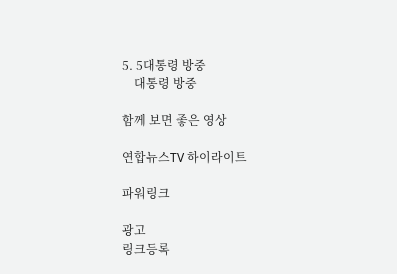5. 5대통령 방중
    대통령 방중

함께 보면 좋은 영상

연합뉴스TV 하이라이트

파워링크

광고
링크등록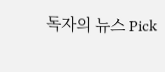독자의 뉴스 Pick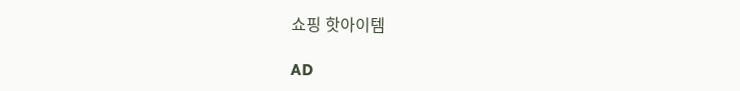쇼핑 핫아이템

AD